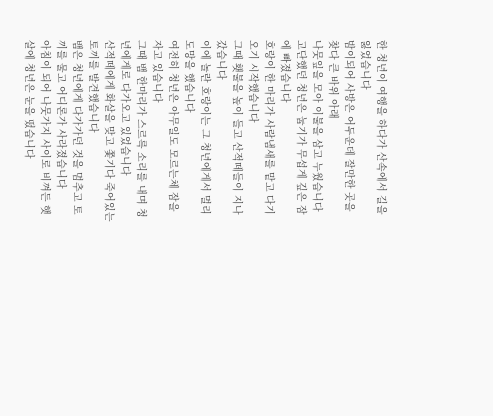한 청년이 여행을 하다가 산속에서 길을 잃었습니다
밤이되어 사방은 어두운데 잘만한 곳을 찾다 큰 바위 아래
나뭇잎을 모아 이불을 삼고 누웠습니다
고단했던 청년은 눕기가 무섭게 깊은 잠에 빠졌습니다
호랑이 한 마리가 사람냄새를 맡고 다기오기 시작했습니다
그때 횃불을 높이 들고 산적떼들이 지나갔습니다
이에 놀란 호랑이는 그 청년에게서 멀리 도망을 했습니다
여전히 청년은 아무일도 모르는체 잠을 자고 있습니다
그때 뱀 한마리가 스르륵 소리를 내며 청년에게로 다가오고 있었습니다
산적떼에게 화살을 맞고 쫓기다 죽어있는 토끼를 발견했습니다
뱀은 청년에게 다가가던 것을 멈추고 토끼를 물고 어디론가 사라졌습니다
아침이 되어 나뭇가지 사이로 비껴든 햇살에 청년은 눈을 떴습니다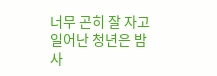너무 곤히 잘 자고 일어난 청년은 밤사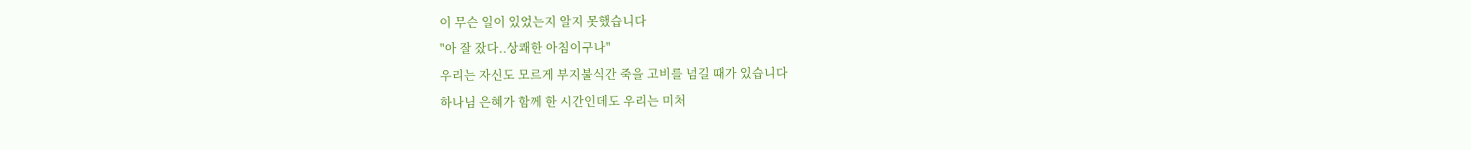이 무슨 일이 있었는지 알지 못했습니다
"아 잘 잤다..상쾌한 아침이구나"
우리는 자신도 모르게 부지불식간 죽을 고비를 넘길 때가 있습니다
하나님 은혜가 함께 한 시간인데도 우리는 미처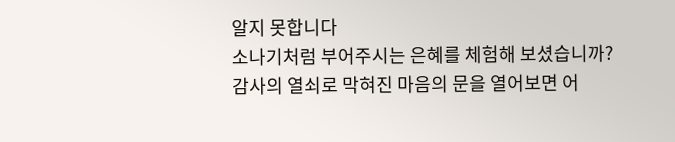알지 못합니다
소나기처럼 부어주시는 은혜를 체험해 보셨습니까?
감사의 열쇠로 막혀진 마음의 문을 열어보면 어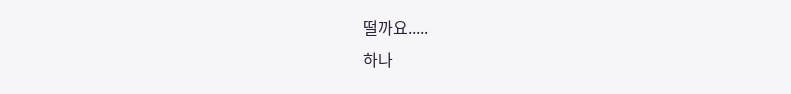떨까요.....
하나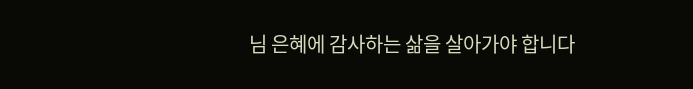님 은혜에 감사하는 삶을 살아가야 합니다